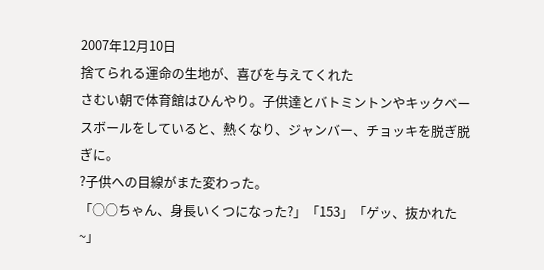2007年12月10日
捨てられる運命の生地が、喜びを与えてくれた
さむい朝で体育館はひんやり。子供達とバトミントンやキックベースボールをしていると、熱くなり、ジャンバー、チョッキを脱ぎ脱ぎに。
?子供への目線がまた変わった。
「○○ちゃん、身長いくつになった?」「153」「ゲッ、抜かれた~」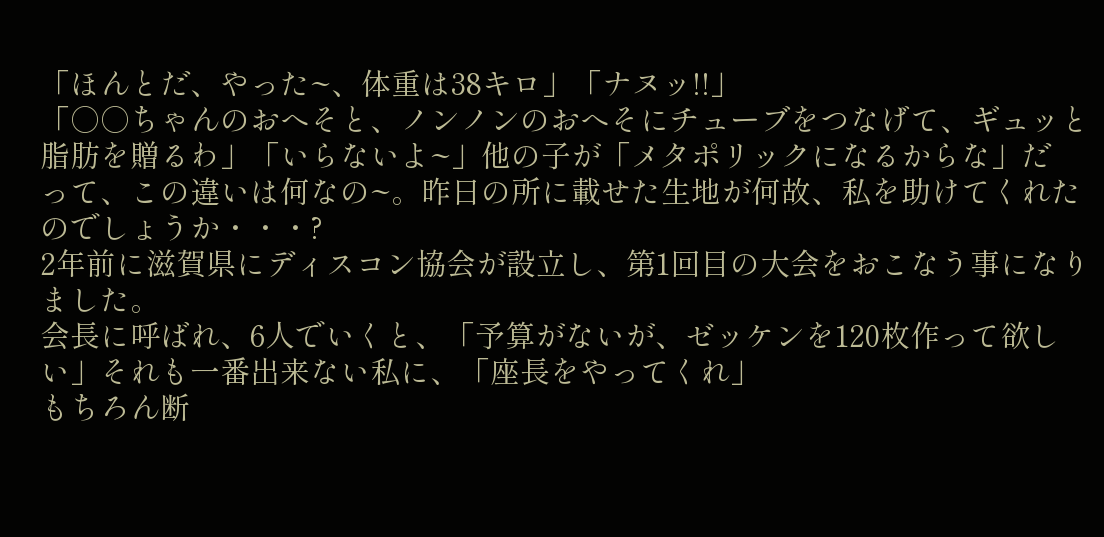「ほんとだ、やった~、体重は38キロ」「ナヌッ!!」
「○○ちゃんのおへそと、ノンノンのおへそにチューブをつなげて、ギュッと脂肪を贈るわ」「いらないよ~」他の子が「メタポリックになるからな」だ
って、この違いは何なの~。昨日の所に載せた生地が何故、私を助けてくれたのでしょうか・・・?
2年前に滋賀県にディスコン協会が設立し、第1回目の大会をおこなう事になりました。
会長に呼ばれ、6人でいくと、「予算がないが、ゼッケンを120枚作って欲しい」それも一番出来ない私に、「座長をやってくれ」
もちろん断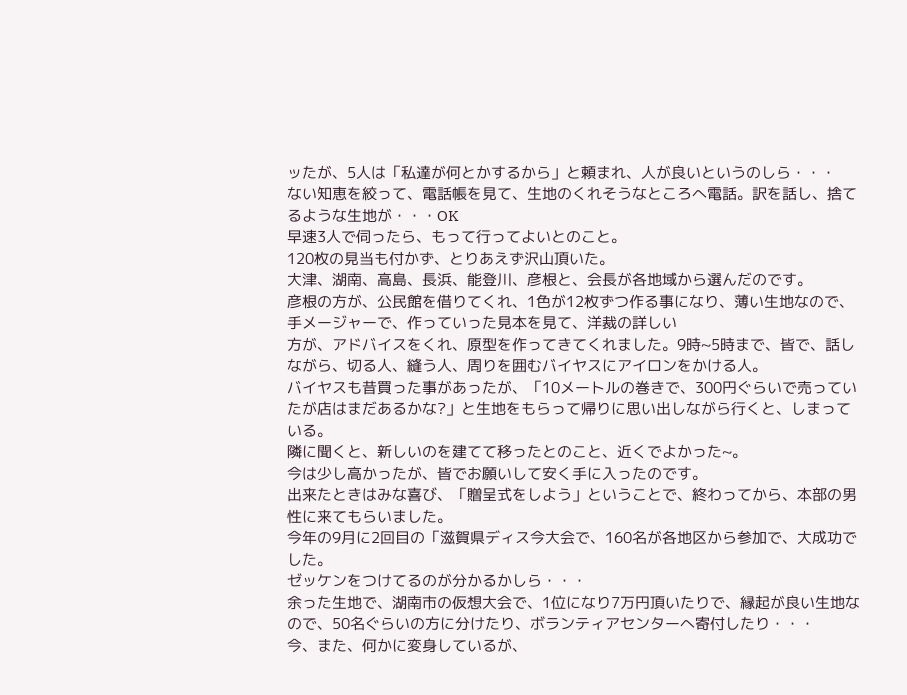ッたが、5人は「私達が何とかするから」と頼まれ、人が良いというのしら・・・
ない知恵を絞って、電話帳を見て、生地のくれそうなところへ電話。訳を話し、捨てるような生地が・・・OK
早速3人で伺ったら、もって行ってよいとのこと。
120枚の見当も付かず、とりあえず沢山頂いた。
大津、湖南、高島、長浜、能登川、彦根と、会長が各地域から選んだのです。
彦根の方が、公民館を借りてくれ、1色が12枚ずつ作る事になり、薄い生地なので、手メージャーで、作っていった見本を見て、洋裁の詳しい
方が、アドバイスをくれ、原型を作ってきてくれました。9時~5時まで、皆で、話しながら、切る人、縫う人、周りを囲むバイヤスにアイロンをかける人。
バイヤスも昔買った事があったが、「10メートルの巻きで、300円ぐらいで売っていたが店はまだあるかな?」と生地をもらって帰りに思い出しながら行くと、しまっている。
隣に聞くと、新しいのを建てて移ったとのこと、近くでよかった~。
今は少し高かったが、皆でお願いして安く手に入ったのです。
出来たときはみな喜び、「贈呈式をしよう」ということで、終わってから、本部の男性に来てもらいました。
今年の9月に2回目の「滋賀県ディス今大会で、160名が各地区から参加で、大成功でした。
ゼッケンをつけてるのが分かるかしら・・・
余った生地で、湖南市の仮想大会で、1位になり7万円頂いたりで、縁起が良い生地なので、50名ぐらいの方に分けたり、ボランティアセンターへ寄付したり・・・
今、また、何かに変身しているが、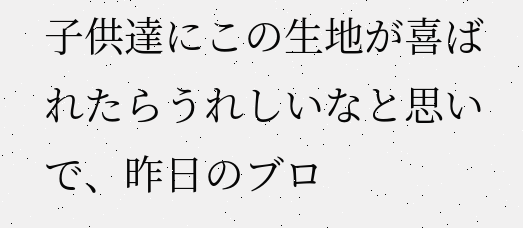子供達にこの生地が喜ばれたらうれしいなと思いで、昨日のブロ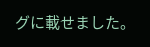グに載せました。